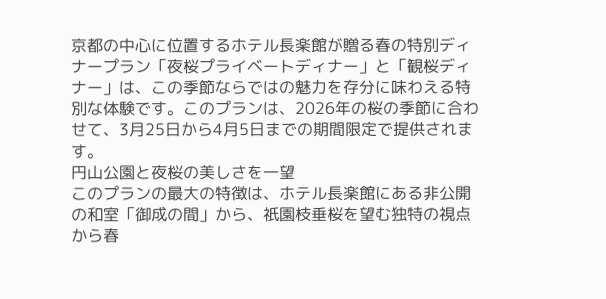京都の中心に位置するホテル長楽館が贈る春の特別ディナープラン「夜桜プライベートディナー」と「観桜ディナー」は、この季節ならではの魅力を存分に味わえる特別な体験です。このプランは、2026年の桜の季節に合わせて、3月25日から4月5日までの期間限定で提供されます。
円山公園と夜桜の美しさを一望
このプランの最大の特徴は、ホテル長楽館にある非公開の和室「御成の間」から、祇園枝垂桜を望む独特の視点から春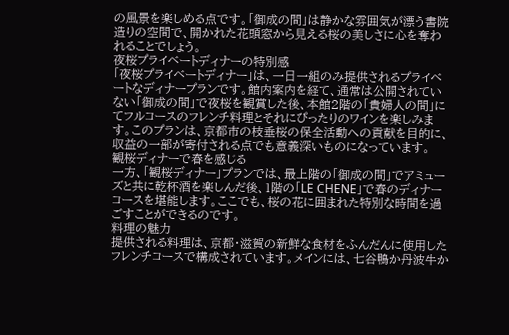の風景を楽しめる点です。「御成の間」は静かな雰囲気が漂う書院造りの空間で、開かれた花頭窓から見える桜の美しさに心を奪われることでしょう。
夜桜プライベートディナーの特別感
「夜桜プライベートディナー」は、一日一組のみ提供されるプライベートなディナープランです。館内案内を経て、通常は公開されていない「御成の間」で夜桜を観賞した後、本館2階の「貴婦人の間」にてフルコースのフレンチ料理とそれにぴったりのワインを楽しみます。このプランは、京都市の枝垂桜の保全活動への貢献を目的に、収益の一部が寄付される点でも意義深いものになっています。
観桜ディナーで春を感じる
一方、「観桜ディナー」プランでは、最上階の「御成の間」でアミューズと共に乾杯酒を楽しんだ後、1階の「LE CHENE」で春のディナーコースを堪能します。ここでも、桜の花に囲まれた特別な時間を過ごすことができるのです。
料理の魅力
提供される料理は、京都・滋賀の新鮮な食材をふんだんに使用したフレンチコースで構成されています。メインには、七谷鴨か丹波牛か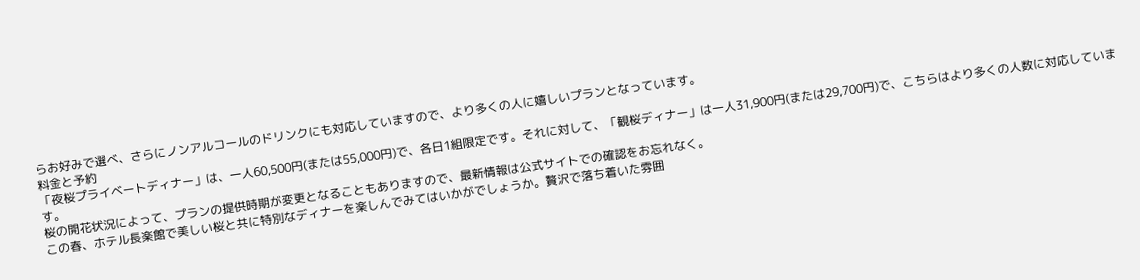らお好みで選べ、さらにノンアルコールのドリンクにも対応していますので、より多くの人に嬉しいプランとなっています。
料金と予約
「夜桜プライベートディナー」は、一人60,500円(または55,000円)で、各日1組限定です。それに対して、「観桜ディナー」は一人31,900円(または29,700円)で、こちらはより多くの人数に対応しています。
桜の開花状況によって、プランの提供時期が変更となることもありますので、最新情報は公式サイトでの確認をお忘れなく。
この春、ホテル長楽館で美しい桜と共に特別なディナーを楽しんでみてはいかがでしょうか。贅沢で落ち着いた雰囲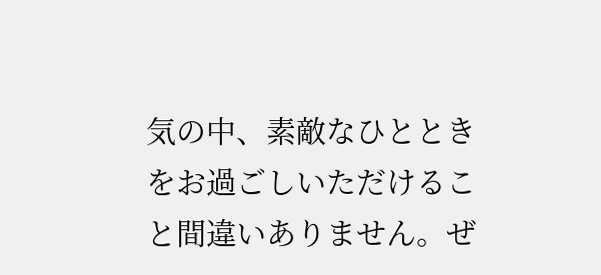気の中、素敵なひとときをお過ごしいただけること間違いありません。ぜ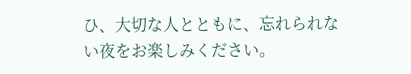ひ、大切な人とともに、忘れられない夜をお楽しみください。